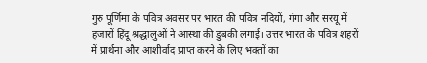गुरु पूर्णिमा के पवित्र अवसर पर भारत की पवित्र नदियों, गंगा और सरयू में हजारों हिंदू श्रद्धालुओं ने आस्था की डुबकी लगाई। उत्तर भारत के पवित्र शहरों में प्रार्थना और आशीर्वाद प्राप्त करने के लिए भक्तों का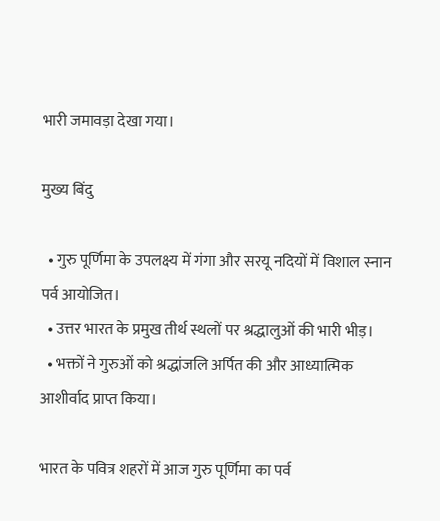भारी जमावड़ा देखा गया।

मुख्य बिंदु

  • गुरु पूर्णिमा के उपलक्ष्य में गंगा और सरयू नदियों में विशाल स्नान पर्व आयोजित।
  • उत्तर भारत के प्रमुख तीर्थ स्थलों पर श्रद्धालुओं की भारी भीड़।
  • भक्तों ने गुरुओं को श्रद्धांजलि अर्पित की और आध्यात्मिक आशीर्वाद प्राप्त किया।

भारत के पवित्र शहरों में आज गुरु पूर्णिमा का पर्व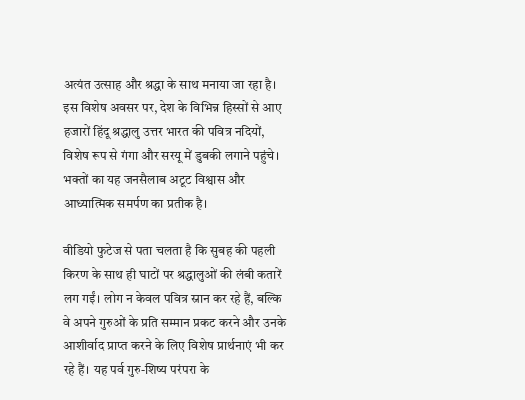अत्यंत उत्साह और श्रद्धा के साथ मनाया जा रहा है। इस विशेष अवसर पर, देश के विभिन्न हिस्सों से आए हजारों हिंदू श्रद्धालु उत्तर भारत की पवित्र नदियों, विशेष रूप से गंगा और सरयू में डुबकी लगाने पहुंचे। भक्तों का यह जनसैलाब अटूट विश्वास और आध्यात्मिक समर्पण का प्रतीक है।

वीडियो फुटेज से पता चलता है कि सुबह की पहली किरण के साथ ही घाटों पर श्रद्धालुओं की लंबी कतारें लग गईं। लोग न केवल पवित्र स्नान कर रहे हैं, बल्कि वे अपने गुरुओं के प्रति सम्मान प्रकट करने और उनके आशीर्वाद प्राप्त करने के लिए विशेष प्रार्थनाएं भी कर रहे हैं। यह पर्व गुरु-शिष्य परंपरा के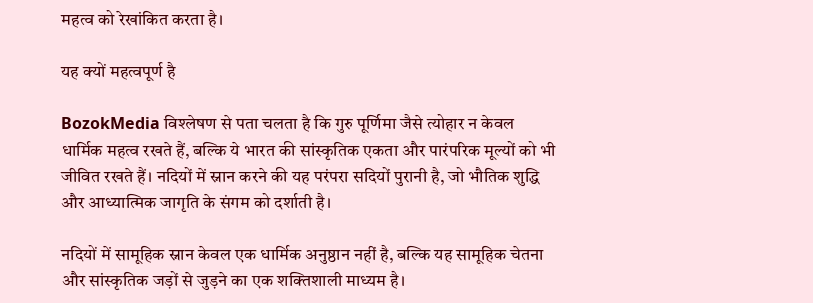महत्व को रेखांकित करता है।

यह क्यों महत्वपूर्ण है

BozokMedia विश्लेषण से पता चलता है कि गुरु पूर्णिमा जैसे त्योहार न केवल धार्मिक महत्व रखते हैं, बल्कि ये भारत की सांस्कृतिक एकता और पारंपरिक मूल्यों को भी जीवित रखते हैं। नदियों में स्नान करने की यह परंपरा सदियों पुरानी है, जो भौतिक शुद्धि और आध्यात्मिक जागृति के संगम को दर्शाती है।

नदियों में सामूहिक स्नान केवल एक धार्मिक अनुष्ठान नहीं है, बल्कि यह सामूहिक चेतना और सांस्कृतिक जड़ों से जुड़ने का एक शक्तिशाली माध्यम है।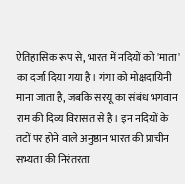ऐतिहासिक रूप से, भारत में नदियों को 'माता' का दर्जा दिया गया है। गंगा को मोक्षदायिनी माना जाता है, जबकि सरयू का संबंध भगवान राम की दिव्य विरासत से है। इन नदियों के तटों पर होने वाले अनुष्ठान भारत की प्राचीन सभ्यता की निरंतरता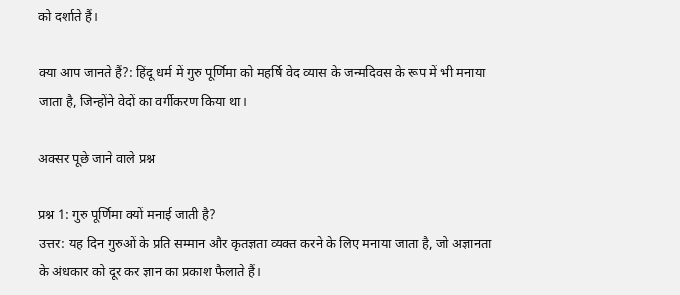को दर्शाते हैं।

क्या आप जानते हैं?: हिंदू धर्म में गुरु पूर्णिमा को महर्षि वेद व्यास के जन्मदिवस के रूप में भी मनाया जाता है, जिन्होंने वेदों का वर्गीकरण किया था।

अक्सर पूछे जाने वाले प्रश्न

प्रश्न 1: गुरु पूर्णिमा क्यों मनाई जाती है?
उत्तर: यह दिन गुरुओं के प्रति सम्मान और कृतज्ञता व्यक्त करने के लिए मनाया जाता है, जो अज्ञानता के अंधकार को दूर कर ज्ञान का प्रकाश फैलाते हैं।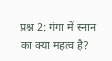प्रश्न 2: गंगा में स्नान का क्या महत्व है?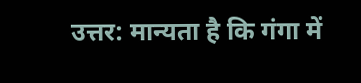उत्तर: मान्यता है कि गंगा में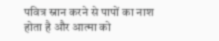पवित्र स्नान करने से पापों का नाश होता है और आत्मा को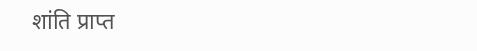शांति प्राप्त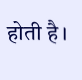होती है।